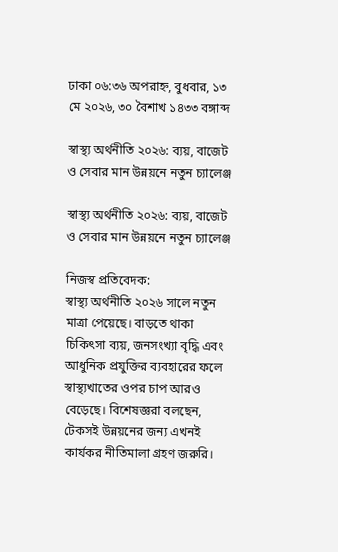ঢাকা ০৬:৩৬ অপরাহ্ন, বুধবার, ১৩ মে ২০২৬, ৩০ বৈশাখ ১৪৩৩ বঙ্গাব্দ

স্বাস্থ্য অর্থনীতি ২০২৬: ব্যয়, বাজেট ও সেবার মান উন্নয়নে নতুন চ্যালেঞ্জ

স্বাস্থ্য অর্থনীতি ২০২৬: ব্যয়, বাজেট ও সেবার মান উন্নয়নে নতুন চ্যালেঞ্জ

নিজস্ব প্রতিবেদক:
স্বাস্থ্য অর্থনীতি ২০২৬ সালে নতুন মাত্রা পেয়েছে। বাড়তে থাকা চিকিৎসা ব্যয়, জনসংখ্যা বৃদ্ধি এবং আধুনিক প্রযুক্তির ব্যবহারের ফলে স্বাস্থ্যখাতের ওপর চাপ আরও বেড়েছে। বিশেষজ্ঞরা বলছেন, টেকসই উন্নয়নের জন্য এখনই কার্যকর নীতিমালা গ্রহণ জরুরি।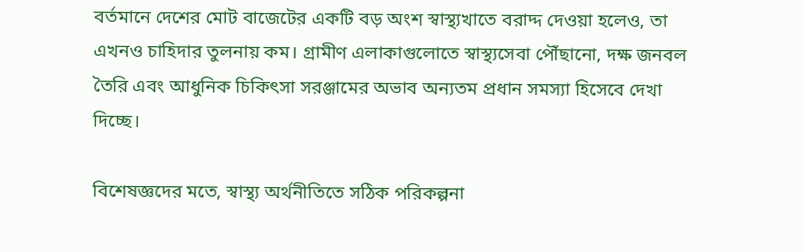বর্তমানে দেশের মোট বাজেটের একটি বড় অংশ স্বাস্থ্যখাতে বরাদ্দ দেওয়া হলেও, তা এখনও চাহিদার তুলনায় কম। গ্রামীণ এলাকাগুলোতে স্বাস্থ্যসেবা পৌঁছানো, দক্ষ জনবল তৈরি এবং আধুনিক চিকিৎসা সরঞ্জামের অভাব অন্যতম প্রধান সমস্যা হিসেবে দেখা দিচ্ছে।

বিশেষজ্ঞদের মতে, স্বাস্থ্য অর্থনীতিতে সঠিক পরিকল্পনা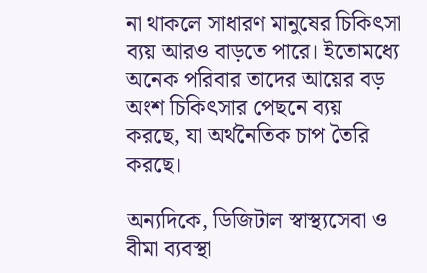না থাকলে সাধারণ মানুষের চিকিৎসা ব্যয় আরও বাড়তে পারে। ইতোমধ্যে অনেক পরিবার তাদের আয়ের বড় অংশ চিকিৎসার পেছনে ব্যয় করছে, যা অর্থনৈতিক চাপ তৈরি করছে।

অন্যদিকে, ডিজিটাল স্বাস্থ্যসেবা ও বীমা ব্যবস্থা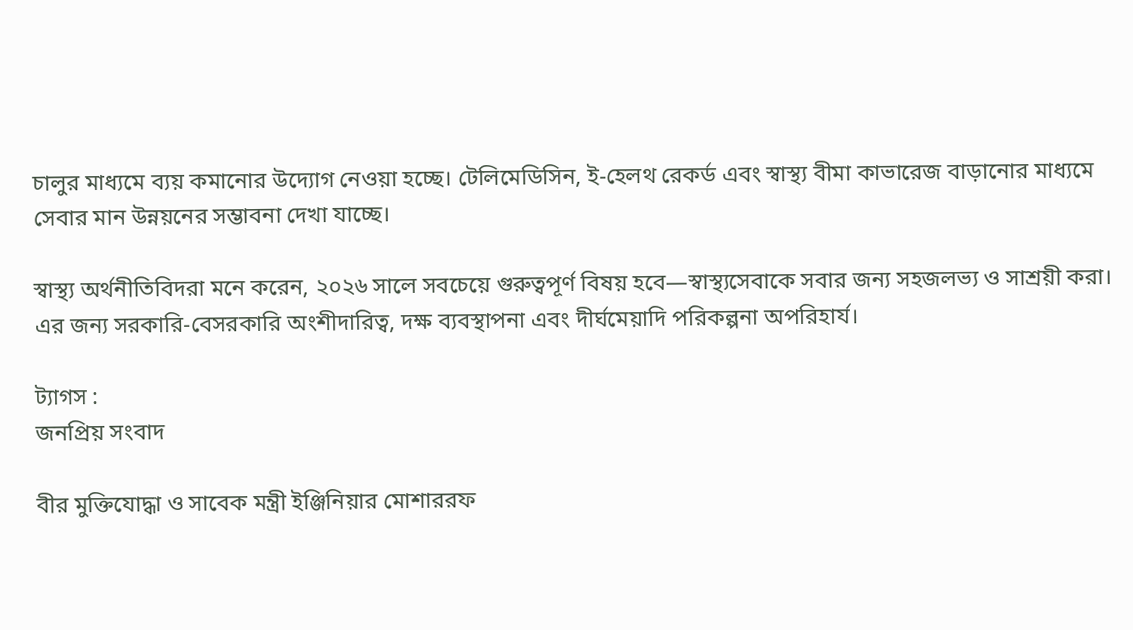চালুর মাধ্যমে ব্যয় কমানোর উদ্যোগ নেওয়া হচ্ছে। টেলিমেডিসিন, ই-হেলথ রেকর্ড এবং স্বাস্থ্য বীমা কাভারেজ বাড়ানোর মাধ্যমে সেবার মান উন্নয়নের সম্ভাবনা দেখা যাচ্ছে।

স্বাস্থ্য অর্থনীতিবিদরা মনে করেন, ২০২৬ সালে সবচেয়ে গুরুত্বপূর্ণ বিষয় হবে—স্বাস্থ্যসেবাকে সবার জন্য সহজলভ্য ও সাশ্রয়ী করা। এর জন্য সরকারি-বেসরকারি অংশীদারিত্ব, দক্ষ ব্যবস্থাপনা এবং দীর্ঘমেয়াদি পরিকল্পনা অপরিহার্য।

ট্যাগস :
জনপ্রিয় সংবাদ

বীর মুক্তিযোদ্ধা ও সাবেক মন্ত্রী ইঞ্জিনিয়ার মোশাররফ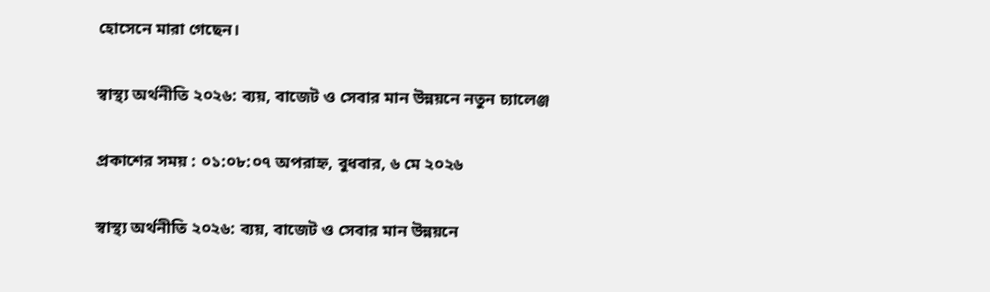হোসেনে মারা গেছেন।

স্বাস্থ্য অর্থনীতি ২০২৬: ব্যয়, বাজেট ও সেবার মান উন্নয়নে নতুন চ্যালেঞ্জ

প্রকাশের সময় : ০১:০৮:০৭ অপরাহ্ন, বুধবার, ৬ মে ২০২৬

স্বাস্থ্য অর্থনীতি ২০২৬: ব্যয়, বাজেট ও সেবার মান উন্নয়নে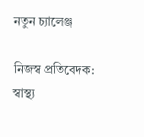নতুন চ্যালেঞ্জ

নিজস্ব প্রতিবেদক:
স্বাস্থ্য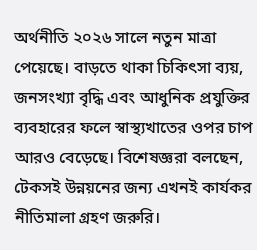অর্থনীতি ২০২৬ সালে নতুন মাত্রা পেয়েছে। বাড়তে থাকা চিকিৎসা ব্যয়, জনসংখ্যা বৃদ্ধি এবং আধুনিক প্রযুক্তির ব্যবহারের ফলে স্বাস্থ্যখাতের ওপর চাপ আরও বেড়েছে। বিশেষজ্ঞরা বলছেন, টেকসই উন্নয়নের জন্য এখনই কার্যকর নীতিমালা গ্রহণ জরুরি।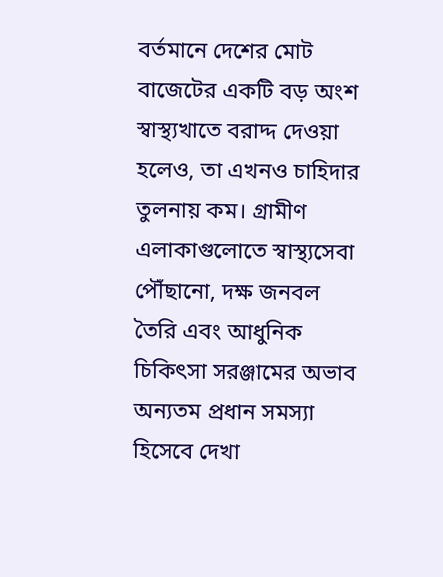বর্তমানে দেশের মোট বাজেটের একটি বড় অংশ স্বাস্থ্যখাতে বরাদ্দ দেওয়া হলেও, তা এখনও চাহিদার তুলনায় কম। গ্রামীণ এলাকাগুলোতে স্বাস্থ্যসেবা পৌঁছানো, দক্ষ জনবল তৈরি এবং আধুনিক চিকিৎসা সরঞ্জামের অভাব অন্যতম প্রধান সমস্যা হিসেবে দেখা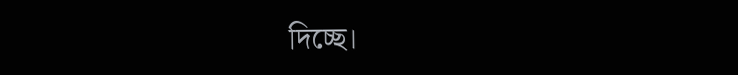দিচ্ছে।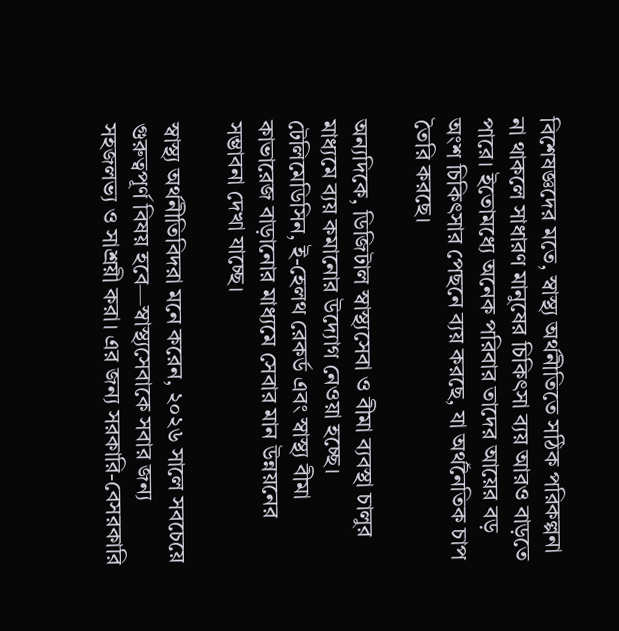বিশেষজ্ঞদের মতে, স্বাস্থ্য অর্থনীতিতে সঠিক পরিকল্পনা না থাকলে সাধারণ মানুষের চিকিৎসা ব্যয় আরও বাড়তে পারে। ইতোমধ্যে অনেক পরিবার তাদের আয়ের বড় অংশ চিকিৎসার পেছনে ব্যয় করছে, যা অর্থনৈতিক চাপ তৈরি করছে।

অন্যদিকে, ডিজিটাল স্বাস্থ্যসেবা ও বীমা ব্যবস্থা চালুর মাধ্যমে ব্যয় কমানোর উদ্যোগ নেওয়া হচ্ছে। টেলিমেডিসিন, ই-হেলথ রেকর্ড এবং স্বাস্থ্য বীমা কাভারেজ বাড়ানোর মাধ্যমে সেবার মান উন্নয়নের সম্ভাবনা দেখা যাচ্ছে।

স্বাস্থ্য অর্থনীতিবিদরা মনে করেন, ২০২৬ সালে সবচেয়ে গুরুত্বপূর্ণ বিষয় হবে—স্বাস্থ্যসেবাকে সবার জন্য সহজলভ্য ও সাশ্রয়ী করা। এর জন্য সরকারি-বেসরকারি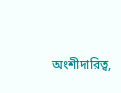অংশীদারিত্ব,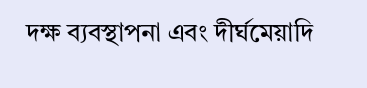দক্ষ ব্যবস্থাপনা এবং দীর্ঘমেয়াদি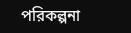পরিকল্পনা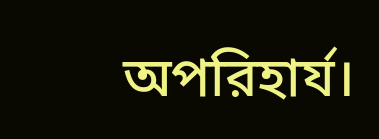অপরিহার্য।